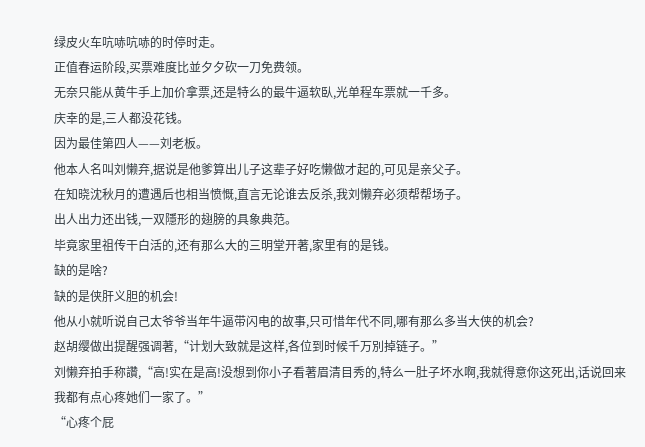绿皮火车吭哧吭哧的时停时走。
正值春运阶段,买票难度比並夕夕砍一刀免费领。
无奈只能从黄牛手上加价拿票,还是特么的最牛逼软臥,光单程车票就一千多。
庆幸的是,三人都没花钱。
因为最佳第四人——刘老板。
他本人名叫刘懒弃,据说是他爹算出儿子这辈子好吃懒做才起的,可见是亲父子。
在知晓沈秋月的遭遇后也相当愤慨,直言无论谁去反杀,我刘懒弃必须帮帮场子。
出人出力还出钱,一双隱形的翅膀的具象典范。
毕竟家里祖传干白活的,还有那么大的三明堂开著,家里有的是钱。
缺的是啥?
缺的是侠肝义胆的机会!
他从小就听说自己太爷爷当年牛逼带闪电的故事,只可惜年代不同,哪有那么多当大侠的机会?
赵胡缨做出提醒强调著,“计划大致就是这样,各位到时候千万別掉链子。”
刘懒弃拍手称讚,“高!实在是高!没想到你小子看著眉清目秀的,特么一肚子坏水啊,我就得意你这死出,话说回来我都有点心疼她们一家了。”
“心疼个屁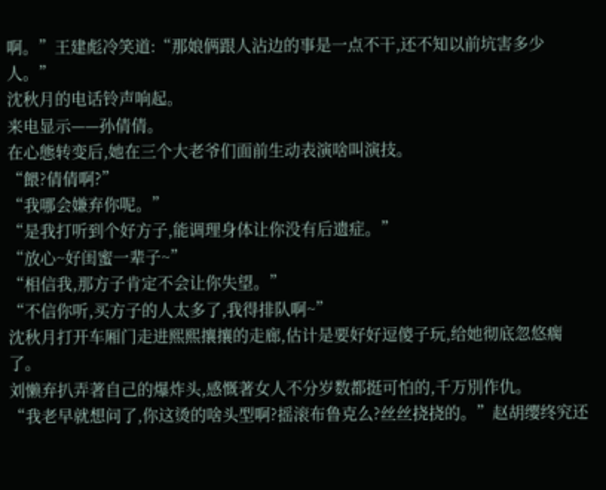啊。”王建彪冷笑道:“那娘俩跟人沾边的事是一点不干,还不知以前坑害多少人。”
沈秋月的电话铃声响起。
来电显示——孙倩倩。
在心態转变后,她在三个大老爷们面前生动表演啥叫演技。
“餵?倩倩啊?”
“我哪会嫌弃你呢。”
“是我打听到个好方子,能调理身体让你没有后遗症。”
“放心~好闺蜜一辈子~”
“相信我,那方子肯定不会让你失望。”
“不信你听,买方子的人太多了,我得排队啊~”
沈秋月打开车厢门走进熙熙攘攘的走廊,估计是要好好逗傻子玩,给她彻底忽悠瘸了。
刘懒弃扒弄著自己的爆炸头,感慨著女人不分岁数都挺可怕的,千万別作仇。
“我老早就想问了,你这烫的啥头型啊?摇滚布鲁克么?丝丝挠挠的。”赵胡缨终究还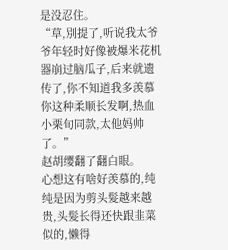是没忍住。
“草,別提了,听说我太爷爷年轻时好像被爆米花机器崩过脑瓜子,后来就遗传了,你不知道我多羡慕你这种柔顺长发啊,热血小栗旬同款,太他妈帅了。”
赵胡缨翻了翻白眼。
心想这有啥好羡慕的,纯纯是因为剪头髮越来越贵,头髮长得还快跟韭菜似的,懒得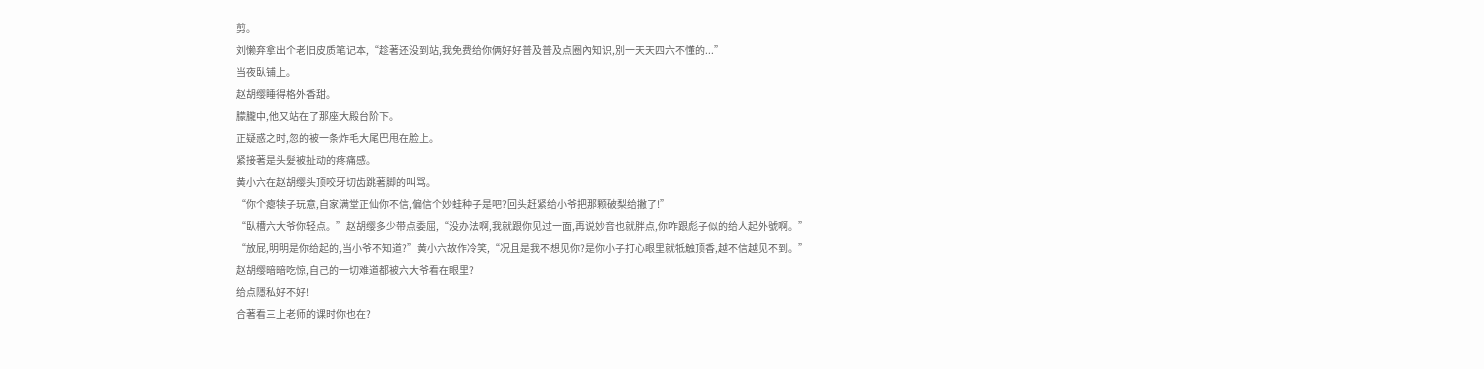剪。
刘懒弃拿出个老旧皮质笔记本,“趁著还没到站,我免费给你俩好好普及普及点圈內知识,別一天天四六不懂的...”
当夜臥铺上。
赵胡缨睡得格外香甜。
朦朧中,他又站在了那座大殿台阶下。
正疑惑之时,忽的被一条炸毛大尾巴甩在脸上。
紧接著是头髮被扯动的疼痛感。
黄小六在赵胡缨头顶咬牙切齿跳著脚的叫骂。
“你个瘪犊子玩意,自家满堂正仙你不信,偏信个妙蛙种子是吧?回头赶紧给小爷把那颗破梨给撇了!”
“臥槽六大爷你轻点。”赵胡缨多少带点委屈,“没办法啊,我就跟你见过一面,再说妙音也就胖点,你咋跟彪子似的给人起外號啊。”
“放屁,明明是你给起的,当小爷不知道?”黄小六故作冷笑,“况且是我不想见你?是你小子打心眼里就牴触顶香,越不信越见不到。”
赵胡缨暗暗吃惊,自己的一切难道都被六大爷看在眼里?
给点隱私好不好!
合著看三上老师的课时你也在?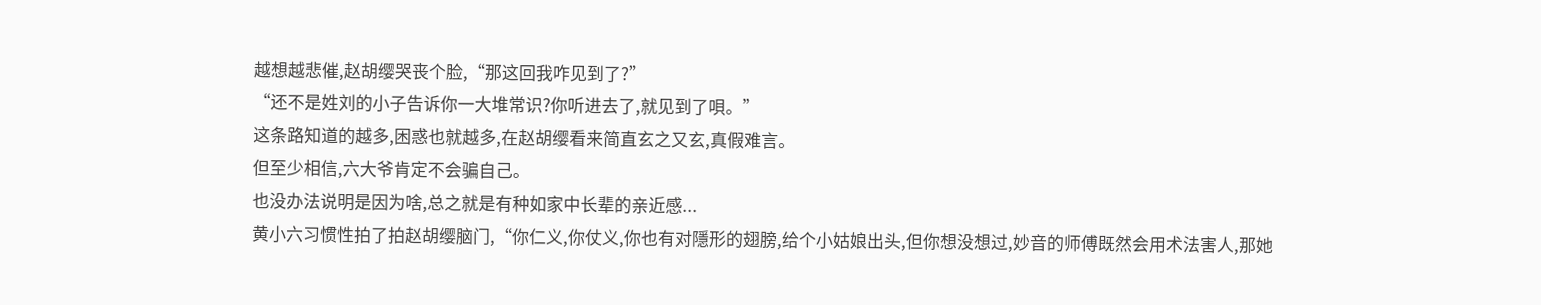越想越悲催,赵胡缨哭丧个脸,“那这回我咋见到了?”
“还不是姓刘的小子告诉你一大堆常识?你听进去了,就见到了唄。”
这条路知道的越多,困惑也就越多,在赵胡缨看来简直玄之又玄,真假难言。
但至少相信,六大爷肯定不会骗自己。
也没办法说明是因为啥,总之就是有种如家中长辈的亲近感...
黄小六习惯性拍了拍赵胡缨脑门,“你仁义,你仗义,你也有对隱形的翅膀,给个小姑娘出头,但你想没想过,妙音的师傅既然会用术法害人,那她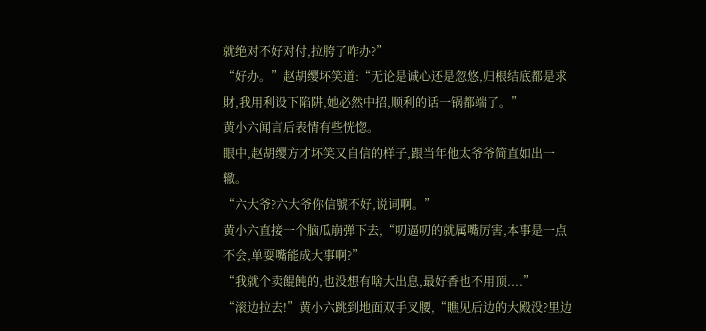就绝对不好对付,拉胯了咋办?”
“好办。”赵胡缨坏笑道:“无论是诚心还是忽悠,归根结底都是求財,我用利设下陷阱,她必然中招,顺利的话一锅都端了。”
黄小六闻言后表情有些恍惚。
眼中,赵胡缨方才坏笑又自信的样子,跟当年他太爷爷简直如出一辙。
“六大爷?六大爷你信號不好,说词啊。”
黄小六直接一个脑瓜崩弹下去,“叨逼叨的就属嘴厉害,本事是一点不会,单耍嘴能成大事啊?”
“我就个卖餛飩的,也没想有啥大出息,最好香也不用顶....”
“滚边拉去!”黄小六跳到地面双手叉腰,“瞧见后边的大殿没?里边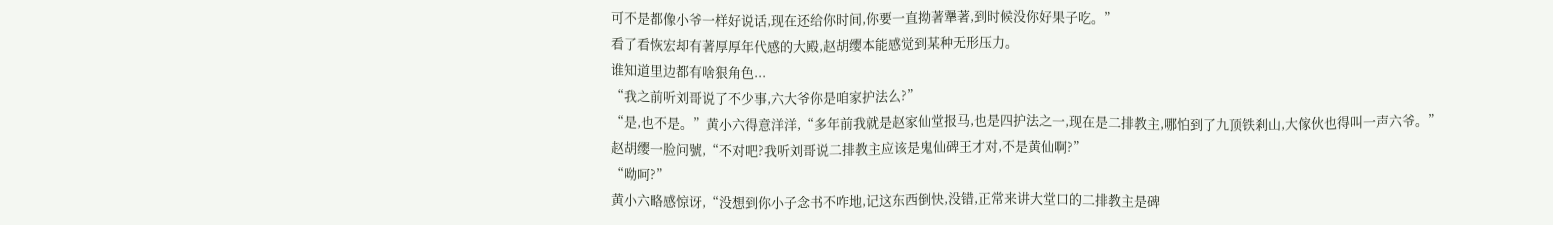可不是都像小爷一样好说话,现在还给你时间,你要一直拗著犟著,到时候没你好果子吃。”
看了看恢宏却有著厚厚年代感的大殿,赵胡缨本能感觉到某种无形压力。
谁知道里边都有啥狠角色...
“我之前听刘哥说了不少事,六大爷你是咱家护法么?”
“是,也不是。”黄小六得意洋洋,“多年前我就是赵家仙堂报马,也是四护法之一,现在是二排教主,哪怕到了九顶铁剎山,大傢伙也得叫一声六爷。”
赵胡缨一脸问號,“不对吧?我听刘哥说二排教主应该是鬼仙碑王才对,不是黄仙啊?”
“呦呵?”
黄小六略感惊讶,“没想到你小子念书不咋地,记这东西倒快,没错,正常来讲大堂口的二排教主是碑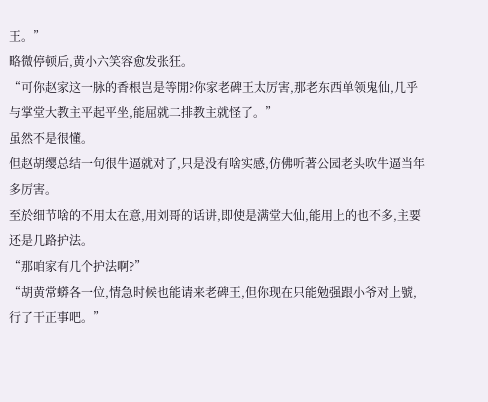王。”
略微停顿后,黄小六笑容愈发张狂。
“可你赵家这一脉的香根岂是等閒?你家老碑王太厉害,那老东西单领鬼仙,几乎与掌堂大教主平起平坐,能屈就二排教主就怪了。”
虽然不是很懂。
但赵胡缨总结一句很牛逼就对了,只是没有啥实感,仿佛听著公园老头吹牛逼当年多厉害。
至於细节啥的不用太在意,用刘哥的话讲,即使是满堂大仙,能用上的也不多,主要还是几路护法。
“那咱家有几个护法啊?”
“胡黄常蟒各一位,情急时候也能请来老碑王,但你现在只能勉强跟小爷对上號,行了干正事吧。”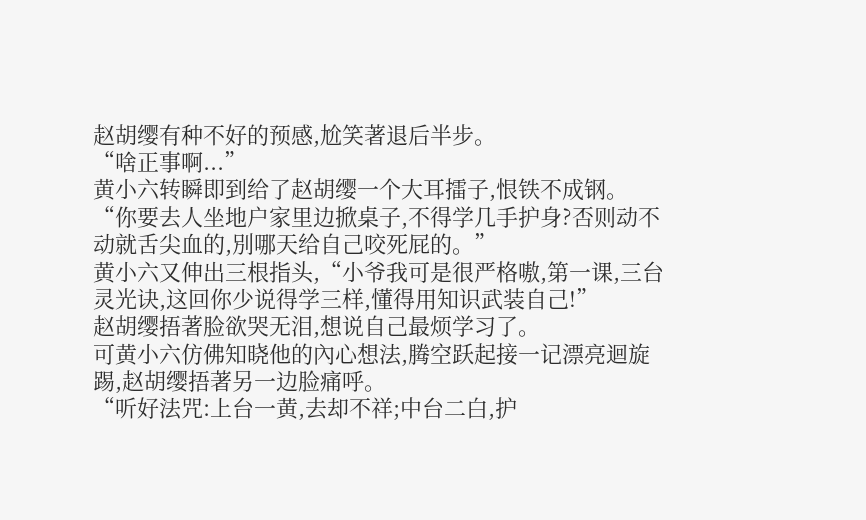赵胡缨有种不好的预感,尬笑著退后半步。
“啥正事啊...”
黄小六转瞬即到给了赵胡缨一个大耳擂子,恨铁不成钢。
“你要去人坐地户家里边掀桌子,不得学几手护身?否则动不动就舌尖血的,別哪天给自己咬死屁的。”
黄小六又伸出三根指头,“小爷我可是很严格嗷,第一课,三台灵光诀,这回你少说得学三样,懂得用知识武装自己!”
赵胡缨捂著脸欲哭无泪,想说自己最烦学习了。
可黄小六仿佛知晓他的內心想法,腾空跃起接一记漂亮迴旋踢,赵胡缨捂著另一边脸痛呼。
“听好法咒:上台一黄,去却不祥;中台二白,护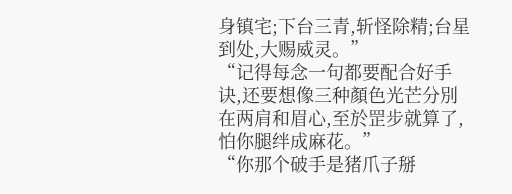身镇宅;下台三青,斩怪除精;台星到处,大赐威灵。”
“记得每念一句都要配合好手诀,还要想像三种顏色光芒分別在两肩和眉心,至於罡步就算了,怕你腿绊成麻花。”
“你那个破手是猪爪子掰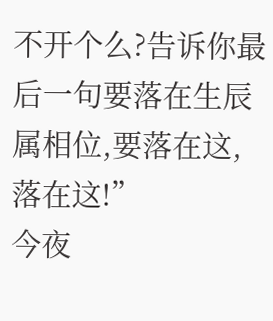不开个么?告诉你最后一句要落在生辰属相位,要落在这,落在这!”
今夜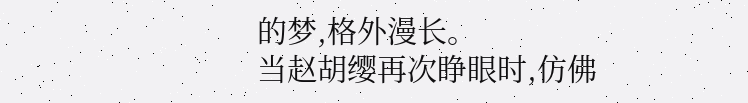的梦,格外漫长。
当赵胡缨再次睁眼时,仿佛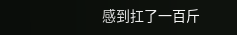感到扛了一百斤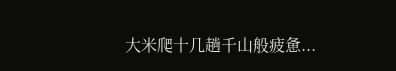大米爬十几趟千山般疲惫...